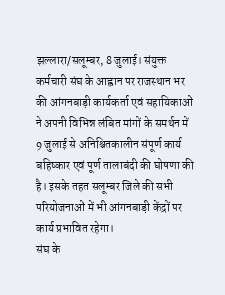झल्लारा/सलूम्बर, 8 जुलाई। संयुक्त कर्मचारी संघ के आह्वान पर राजस्थान भर की आंगनबाड़ी कार्यकर्ता एवं सहायिकाओं ने अपनी विभिन्न लंबित मांगों के समर्थन में 9 जुलाई से अनिश्चितकालीन संपूर्ण कार्य बहिष्कार एवं पूर्ण तालाबंदी की घोषणा की है। इसके तहत सलूम्बर जिले की सभी परियोजनाओं में भी आंगनबाड़ी केंद्रों पर कार्य प्रभावित रहेगा।
संघ के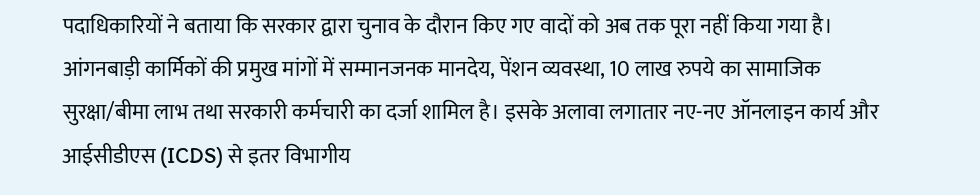पदाधिकारियों ने बताया कि सरकार द्वारा चुनाव के दौरान किए गए वादों को अब तक पूरा नहीं किया गया है। आंगनबाड़ी कार्मिकों की प्रमुख मांगों में सम्मानजनक मानदेय, पेंशन व्यवस्था, 10 लाख रुपये का सामाजिक सुरक्षा/बीमा लाभ तथा सरकारी कर्मचारी का दर्जा शामिल है। इसके अलावा लगातार नए-नए ऑनलाइन कार्य और आईसीडीएस (ICDS) से इतर विभागीय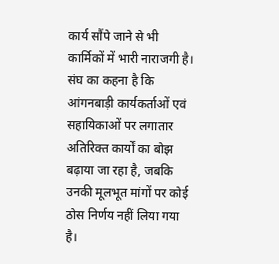कार्य सौंपे जाने से भी कार्मिकों में भारी नाराजगी है।
संघ का कहना है कि आंगनबाड़ी कार्यकर्ताओं एवं सहायिकाओं पर लगातार अतिरिक्त कार्यों का बोझ बढ़ाया जा रहा है, जबकि उनकी मूलभूत मांगों पर कोई ठोस निर्णय नहीं लिया गया है।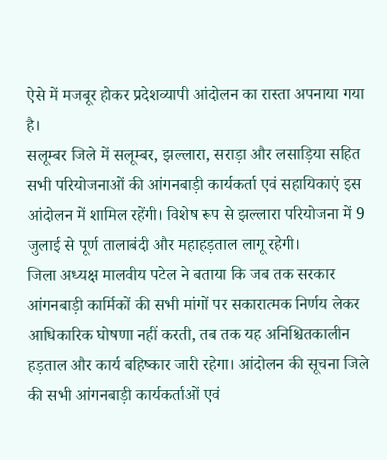ऐसे में मजबूर होकर प्रदेशव्यापी आंदोलन का रास्ता अपनाया गया है।
सलूम्बर जिले में सलूम्बर, झल्लारा, सराड़ा और लसाड़िया सहित सभी परियोजनाओं की आंगनबाड़ी कार्यकर्ता एवं सहायिकाएं इस आंदोलन में शामिल रहेंगी। विशेष रूप से झल्लारा परियोजना में 9 जुलाई से पूर्ण तालाबंदी और महाहड़ताल लागू रहेगी।
जिला अध्यक्ष मालवीय पटेल ने बताया कि जब तक सरकार आंगनबाड़ी कार्मिकों की सभी मांगों पर सकारात्मक निर्णय लेकर आधिकारिक घोषणा नहीं करती, तब तक यह अनिश्चितकालीन हड़ताल और कार्य बहिष्कार जारी रहेगा। आंदोलन की सूचना जिले की सभी आंगनबाड़ी कार्यकर्ताओं एवं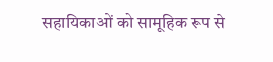सहायिकाओं को सामूहिक रूप से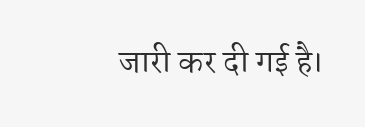जारी कर दी गई है।